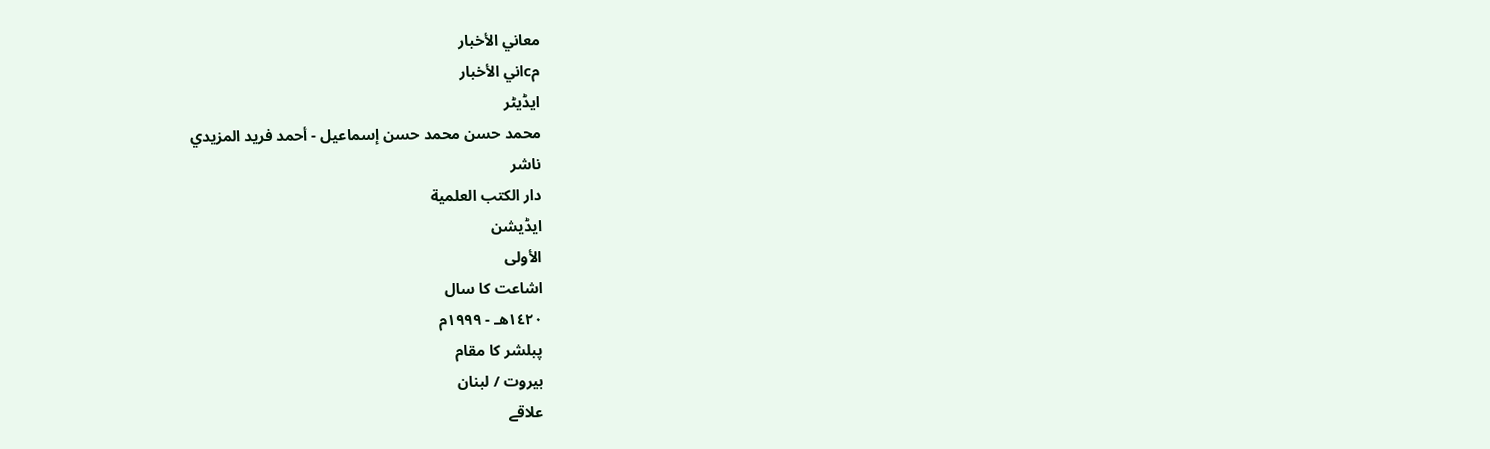معاني الأخبار
مcاني الأخبار
ایڈیٹر
محمد حسن محمد حسن إسماعيل - أحمد فريد المزيدي
ناشر
دار الكتب العلمية
ایڈیشن
الأولى
اشاعت کا سال
١٤٢٠هـ - ١٩٩٩م
پبلشر کا مقام
بيروت / لبنان
علاقے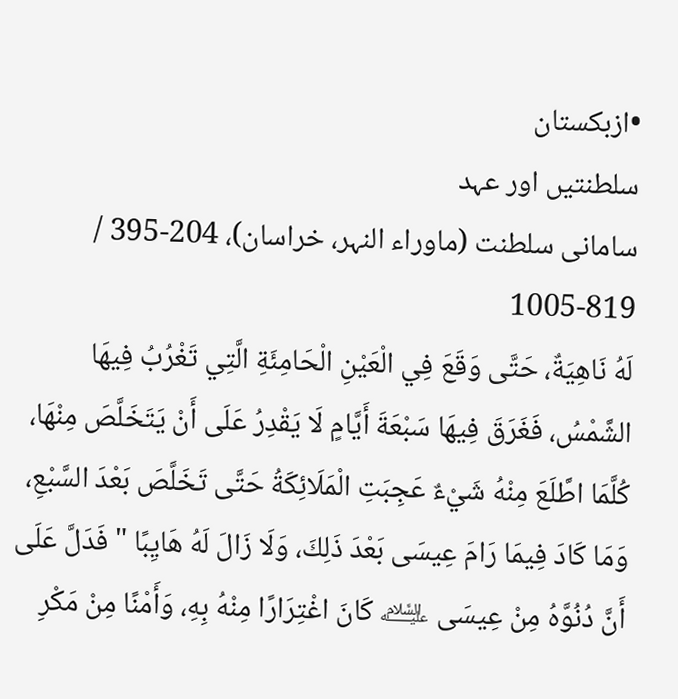•ازبکستان
سلطنتیں اور عہد
سامانی سلطنت (ماوراء النہر، خراسان)، 204-395 / 819-1005
لَهُ نَاهِيَةٌ، حَتَّى وَقَعَ فِي الْعَيْنِ الْحَامِئَةِ الَّتِي تَغْرُبُ فِيهَا الشَّمْسُ، فَغَرَقَ فِيهَا سَبْعَةَ أَيَّامٍ لَا يَقْدِرُ عَلَى أَنْ يَتَخَلَّصَ مِنْهَا، كُلَّمَا اطَّلَعَ مِنْهُ شَيْءٌ عَجِبَتِ الْمَلَائِكَةُ حَتَّى تَخَلَّصَ بَعْدَ السَّبْعِ، وَمَا كَادَ فِيمَا رَامَ عِيسَى بَعْدَ ذَلِكَ، وَلَا زَالَ لَهُ هَايِبًا " فَدَلَّ عَلَى أَنَّ دُنُوَّهُ مِنْ عِيسَى ﵇ كَانَ اغْتِرَارًا مِنْهُ بِهِ، وَأَمْنًا مِنْ مَكْرِ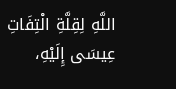اللَّهِ لِقِلَّةِ الْتِفَاتِ عِيسَى إِلَيْهِ،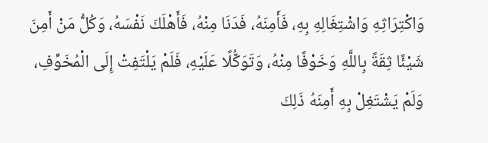وَاكْتِرَاثِهِ وَاشْتِغَالِهِ بِهِ، فَأَمِنَهُ، فَدَنَا مِنْهُ، فَأَهْلَكَ نَفْسَهُ، وَكُلُّ مَنْ أَمِنَ شَيْئًا ثِقَةً بِاللَّهِ وَخَوْفًا مِنْهُ، وَتَوَكُّلًا عَلَيْهِ، فَلَمْ يَلْتَفِتْ إِلَى الْمُخَوِّفِ، وَلَمْ يَشْتَغِلْ بِهِ أَمِنَهُ ذَلِكَ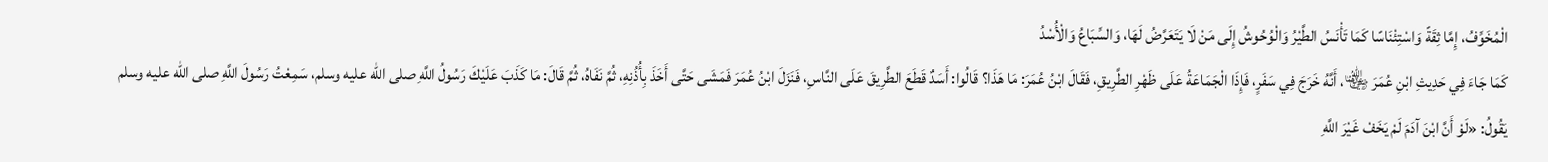الْمُخَوِّفُ، إِمَّا ثِقَةً وَاسْتِئْنَاسًا كَمَا تَأْنَسُ الطَّيْرُ وَالْوُحُوشُ إِلَى مَنْ لَا يَتَعَرَّضُ لَهَا، وَالسِّبَاعُ وَالْأُسْدُ
كَمَا جَاءَ فِي حَدِيثِ ابْنِ عُمَرَ ﵄، أَنَّهُ خَرَجَ فِي سَفَرٍ، فَإِذَا الْجَمَاعَةُ عَلَى ظَهْرِ الطَّرِيقِ، فَقَالَ ابْنُ عُمَرَ: مَا هَذَا؟ قَالُوا: أَسَدٌ قَطَعَ الطَّرِيقَ عَلَى النَّاسِ، فَنَزَلَ ابْنُ عُمَرَ فَمَشَى حَتَّى أَخَذَ بِأُذُنِهِ، ثُمَّ نَفَاهُ، ثُمَّ قَالَ: مَا كَذَبَ عَلَيْكَ رَسُولُ اللَّهِ صلى الله عليه وسلم، سَمِعْتُ رَسُولَ اللَّهِ صلى الله عليه وسلم يَقُولُ: «لَوْ أَنَّ ابْنَ آدَمَ لَمْ يَخَفْ غَيْرَ اللَّهِ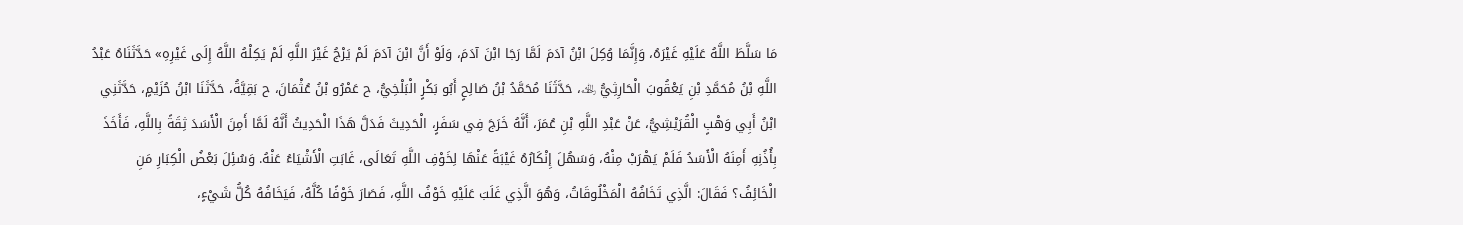مَا سَلَّطَ اللَّهُ عَلَيْهِ غَيْرَهُ، وَإِنَّمَا وُكِلَ ابْنُ آدَمَ لَمَّا رَجَا ابْنَ آدَمَ، وَلَوْ أَنَّ ابْنَ آدَمَ لَمْ يَرْجُ غَيْرَ اللَّهِ لَمْ يَكِلْهُ اللَّهُ إِلَى غَيْرِهِ» حَدَّثَنَاهُ عَبْدُ اللَّهِ بْنُ مُحَمَّدِ بْنِ يَعْقُوبَ الْحَارِثِيُّ ﵀، حَدَّثَنَا مُحَمَّدُ بْنُ صَالِحٍ أَبُو بَكْرٍ الْبَلْخِيُّ، ح عَمْرُو بْنُ عُثْمَانَ، ح بَقِيَّةُ، حَدَّثَنَا ابْنُ حُزَيْمٍ، حَدَّثَنِي ابْنُ أَبِي وَهْبٍ الْقُرَيْشِيُّ، عَنْ عَبْدِ اللَّهِ بْنِ عُمَرَ، أَنَّهُ خَرَجَ فِي سَفَرٍ، الْحَدِيثَ فَدَلَّ هَذَا الْحَدِيثُ أَنَّهُ لَمَّا أَمِنَ الْأَسَدَ ثِقَةً بِاللَّهِ، فَأَخَذَ بِأُذُنِهِ أَمِنَهُ الْأَسَدُ فَلَمْ يَهْرَبْ مِنْهُ، وَسَهُلَ إِنْكَارُهُ غَيْبَةً عَنْهَا لِخَوْفِ اللَّهِ تَعَالَى، غَابَتِ الْأَشْيَاءُ عَنْهُ. وَسُئِلَ بَعْضُ الْكِبَارِ مَنِ الْخَائِفُ؟ فَقَالَ: الَّذِي تَخَافُهُ الْمَخْلُوقَاتُ، وَهُوَ الَّذِي غَلَبَ عَلَيْهِ خَوْفُ اللَّهِ، فَصَارَ خَوْفًا كُلَّهُ، فَيَخَافُهُ كُلُّ شَيْءٍ،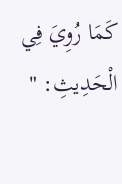كَمَا رُوِيَ فِي الْحَدِيثِ: "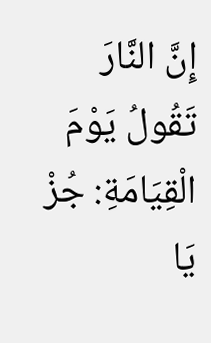إِنَّ النَّارَ تَقُولُ يَوْمَ الْقِيَامَةِ: جُزْ يَا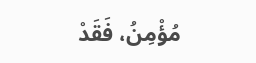مُؤْمِنُ، فَقَدْ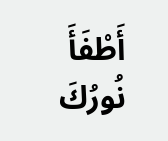أَطْفَأَ نُورُكَ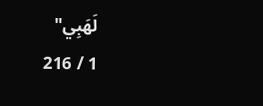لَهَبِي"
1 / 216